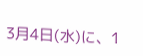3月4日(水)に、1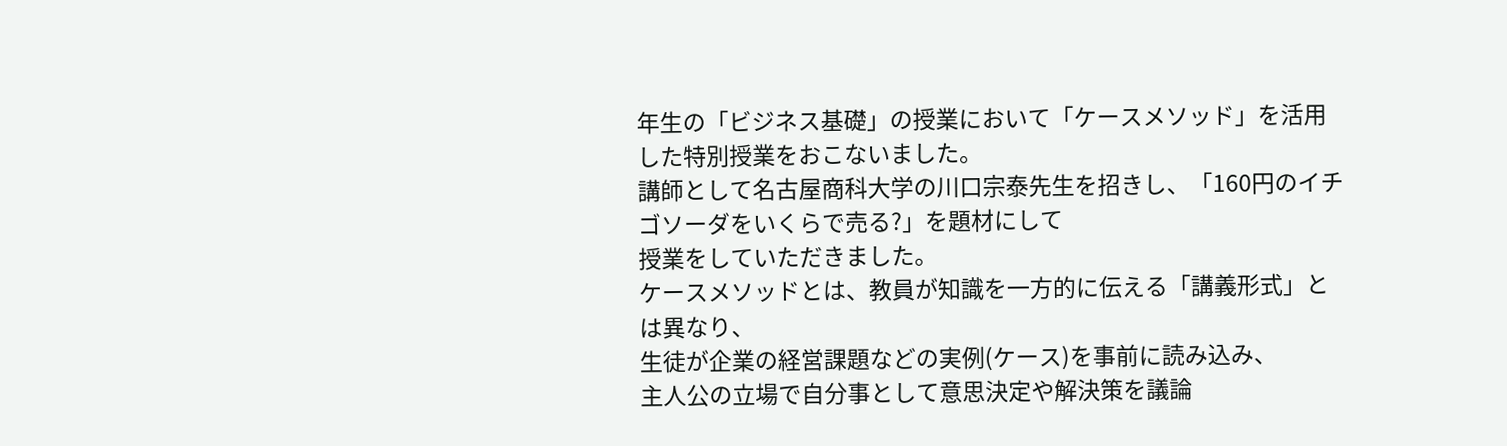年生の「ビジネス基礎」の授業において「ケースメソッド」を活用した特別授業をおこないました。
講師として名古屋商科大学の川口宗泰先生を招きし、「160円のイチゴソーダをいくらで売る?」を題材にして
授業をしていただきました。
ケースメソッドとは、教員が知識を一方的に伝える「講義形式」とは異なり、
生徒が企業の経営課題などの実例(ケース)を事前に読み込み、
主人公の立場で自分事として意思決定や解決策を議論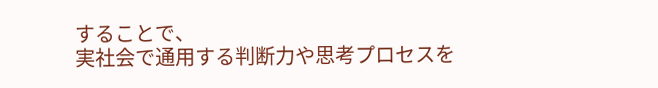することで、
実社会で通用する判断力や思考プロセスを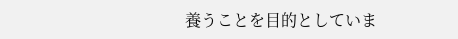養うことを目的としていま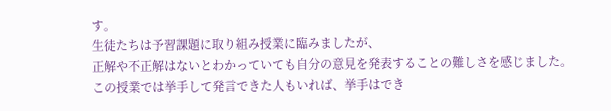す。
生徒たちは予習課題に取り組み授業に臨みましたが、
正解や不正解はないとわかっていても自分の意見を発表することの難しさを感じました。
この授業では挙手して発言できた人もいれば、挙手はでき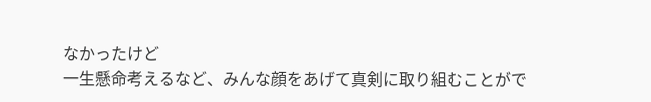なかったけど
一生懸命考えるなど、みんな顔をあげて真剣に取り組むことがで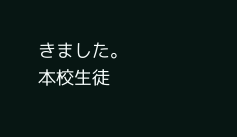きました。
本校生徒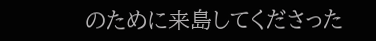のために来島してくださった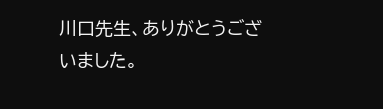川口先生、ありがとうございました。